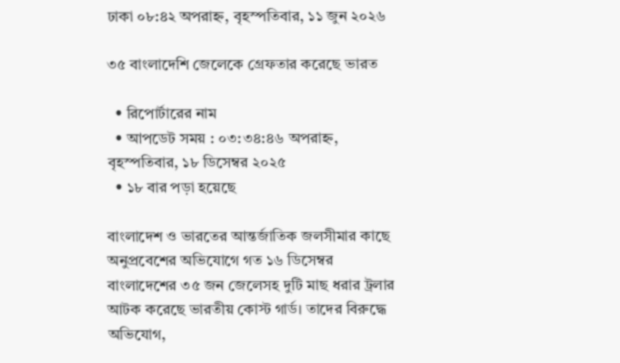ঢাকা ০৮:৪২ অপরাহ্ন, বৃহস্পতিবার, ১১ জুন ২০২৬

৩৫ বাংলাদেশি জেলেকে গ্রেফতার করেছে ভারত

  • রিপোর্টারের নাম
  • আপডেট সময় : ০৩:৩৪:৪৬ অপরাহ্ন, বৃহস্পতিবার, ১৮ ডিসেম্বর ২০২৫
  • ১৮ বার পড়া হয়েছে

বাংলাদেশ ও ভারতের আন্তর্জাতিক জলসীমার কাছে অনুপ্রবেশের অভিযোগে গত ১৬ ডিসেম্বর বাংলাদেশের ৩৫ জন জেলেসহ দুটি মাছ ধরার ট্রলার আটক করেছে ভারতীয় কোস্ট গার্ড। তাদের বিরুদ্ধে অভিযোগ,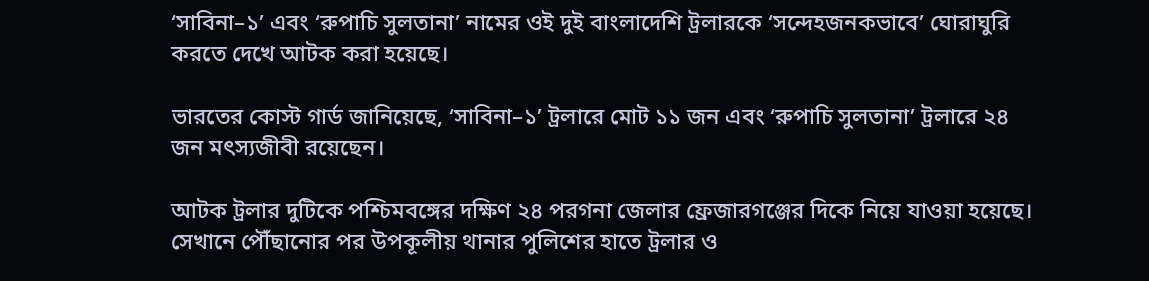‘সাবিনা–১’ এবং ‘রুপাচি সুলতানা’ নামের ওই দুই বাংলাদেশি ট্রলারকে ‘সন্দেহজনকভাবে’ ঘোরাঘুরি করতে দেখে আটক করা হয়েছে।

ভারতের কোস্ট গার্ড জানিয়েছে, ‘সাবিনা–১’ ট্রলারে মোট ১১ জন এবং ‘রুপাচি সুলতানা’ ট্রলারে ২৪ জন মৎস্যজীবী রয়েছেন।

আটক ট্রলার দুটিকে পশ্চিমবঙ্গের দক্ষিণ ২৪ পরগনা জেলার ফ্রেজারগঞ্জের দিকে নিয়ে যাওয়া হয়েছে। সেখানে পৌঁছানোর পর উপকূলীয় থানার পুলিশের হাতে ট্রলার ও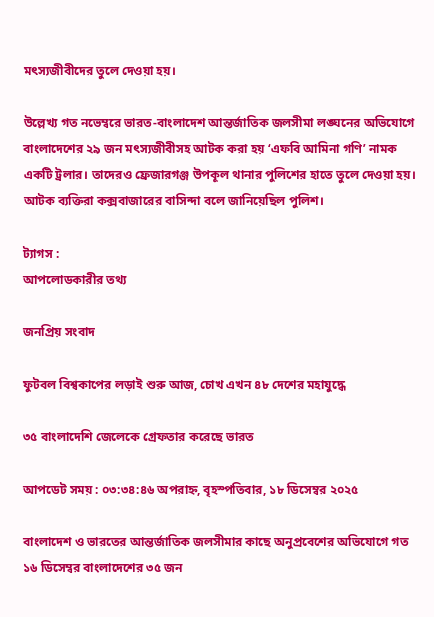মৎস্যজীবীদের তুলে দেওয়া হয়।

উল্লেখ্য গত নভেম্বরে ভারত-বাংলাদেশ আন্তর্জাতিক জলসীমা লঙ্ঘনের অভিযোগে বাংলাদেশের ২৯ জন মৎস্যজীবীসহ আটক করা হয় ‘এফবি আমিনা গণি’ নামক একটি ট্রলার। তাদেরও ফ্রেজারগঞ্জ উপকূল থানার পুলিশের হাতে তুলে দেওয়া হয়। আটক ব্যক্তিরা কক্সবাজারের বাসিন্দা বলে জানিয়েছিল পুলিশ।

ট্যাগস :
আপলোডকারীর তথ্য

জনপ্রিয় সংবাদ

ফুটবল বিশ্বকাপের লড়াই শুরু আজ, চোখ এখন ৪৮ দেশের মহাযুদ্ধে

৩৫ বাংলাদেশি জেলেকে গ্রেফতার করেছে ভারত

আপডেট সময় : ০৩:৩৪:৪৬ অপরাহ্ন, বৃহস্পতিবার, ১৮ ডিসেম্বর ২০২৫

বাংলাদেশ ও ভারতের আন্তর্জাতিক জলসীমার কাছে অনুপ্রবেশের অভিযোগে গত ১৬ ডিসেম্বর বাংলাদেশের ৩৫ জন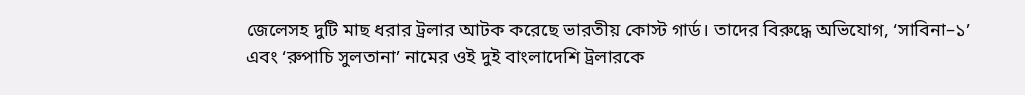জেলেসহ দুটি মাছ ধরার ট্রলার আটক করেছে ভারতীয় কোস্ট গার্ড। তাদের বিরুদ্ধে অভিযোগ, ‘সাবিনা–১’ এবং ‘রুপাচি সুলতানা’ নামের ওই দুই বাংলাদেশি ট্রলারকে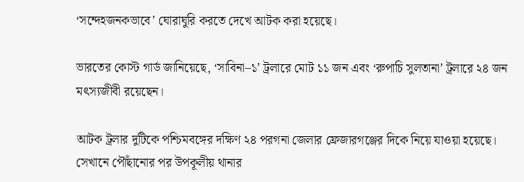‘সন্দেহজনকভাবে’ ঘোরাঘুরি করতে দেখে আটক করা হয়েছে।

ভারতের কোস্ট গার্ড জানিয়েছে, ‘সাবিনা–১’ ট্রলারে মোট ১১ জন এবং ‘রুপাচি সুলতানা’ ট্রলারে ২৪ জন মৎস্যজীবী রয়েছেন।

আটক ট্রলার দুটিকে পশ্চিমবঙ্গের দক্ষিণ ২৪ পরগনা জেলার ফ্রেজারগঞ্জের দিকে নিয়ে যাওয়া হয়েছে। সেখানে পৌঁছানোর পর উপকূলীয় থানার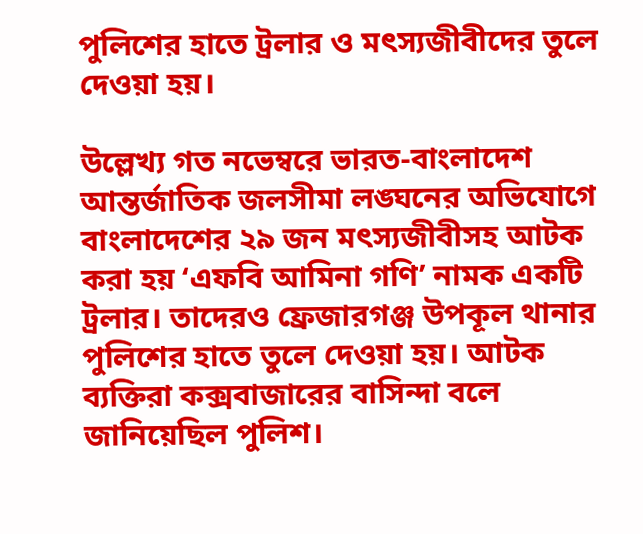পুলিশের হাতে ট্রলার ও মৎস্যজীবীদের তুলে দেওয়া হয়।

উল্লেখ্য গত নভেম্বরে ভারত-বাংলাদেশ আন্তর্জাতিক জলসীমা লঙ্ঘনের অভিযোগে বাংলাদেশের ২৯ জন মৎস্যজীবীসহ আটক করা হয় ‘এফবি আমিনা গণি’ নামক একটি ট্রলার। তাদেরও ফ্রেজারগঞ্জ উপকূল থানার পুলিশের হাতে তুলে দেওয়া হয়। আটক ব্যক্তিরা কক্সবাজারের বাসিন্দা বলে জানিয়েছিল পুলিশ।